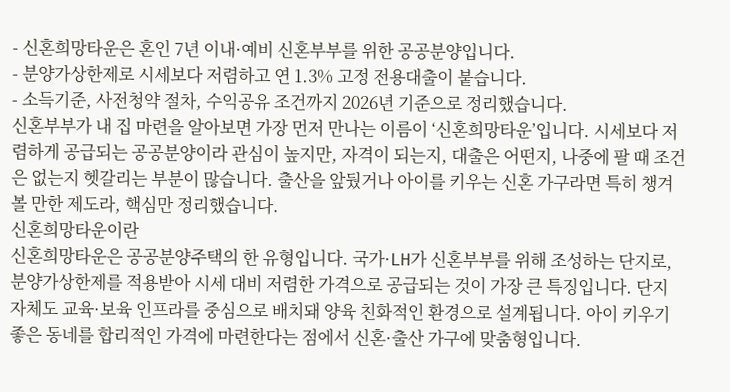- 신혼희망타운은 혼인 7년 이내·예비 신혼부부를 위한 공공분양입니다.
- 분양가상한제로 시세보다 저렴하고 연 1.3% 고정 전용대출이 붙습니다.
- 소득기준, 사전청약 절차, 수익공유 조건까지 2026년 기준으로 정리했습니다.
신혼부부가 내 집 마련을 알아보면 가장 먼저 만나는 이름이 ‘신혼희망타운’입니다. 시세보다 저렴하게 공급되는 공공분양이라 관심이 높지만, 자격이 되는지, 대출은 어떤지, 나중에 팔 때 조건은 없는지 헷갈리는 부분이 많습니다. 출산을 앞뒀거나 아이를 키우는 신혼 가구라면 특히 챙겨볼 만한 제도라, 핵심만 정리했습니다.
신혼희망타운이란
신혼희망타운은 공공분양주택의 한 유형입니다. 국가·LH가 신혼부부를 위해 조성하는 단지로, 분양가상한제를 적용받아 시세 대비 저렴한 가격으로 공급되는 것이 가장 큰 특징입니다. 단지 자체도 교육·보육 인프라를 중심으로 배치돼 양육 친화적인 환경으로 설계됩니다. 아이 키우기 좋은 동네를 합리적인 가격에 마련한다는 점에서 신혼·출산 가구에 맞춤형입니다.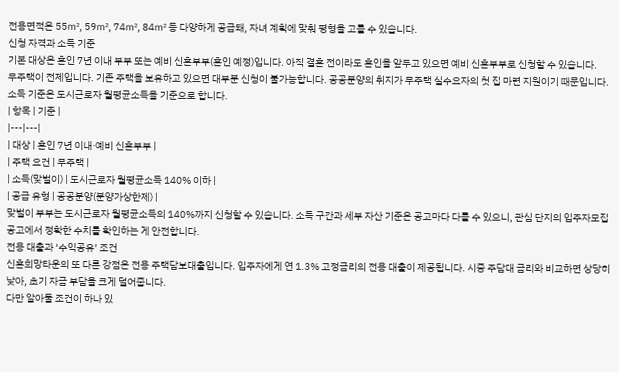전용면적은 55㎡, 59㎡, 74㎡, 84㎡ 등 다양하게 공급돼, 자녀 계획에 맞춰 평형을 고를 수 있습니다.
신청 자격과 소득 기준
기본 대상은 혼인 7년 이내 부부 또는 예비 신혼부부(혼인 예정)입니다. 아직 결혼 전이라도 혼인을 앞두고 있으면 예비 신혼부부로 신청할 수 있습니다.
무주택이 전제입니다. 기존 주택을 보유하고 있으면 대부분 신청이 불가능합니다. 공공분양의 취지가 무주택 실수요자의 첫 집 마련 지원이기 때문입니다.
소득 기준은 도시근로자 월평균소득을 기준으로 합니다.
| 항목 | 기준 |
|---|---|
| 대상 | 혼인 7년 이내·예비 신혼부부 |
| 주택 요건 | 무주택 |
| 소득(맞벌이) | 도시근로자 월평균소득 140% 이하 |
| 공급 유형 | 공공분양(분양가상한제) |
맞벌이 부부는 도시근로자 월평균소득의 140%까지 신청할 수 있습니다. 소득 구간과 세부 자산 기준은 공고마다 다를 수 있으니, 관심 단지의 입주자모집공고에서 정확한 수치를 확인하는 게 안전합니다.
전용 대출과 ‘수익공유’ 조건
신혼희망타운의 또 다른 강점은 전용 주택담보대출입니다. 입주자에게 연 1.3% 고정금리의 전용 대출이 제공됩니다. 시중 주담대 금리와 비교하면 상당히 낮아, 초기 자금 부담을 크게 덜어줍니다.
다만 알아둘 조건이 하나 있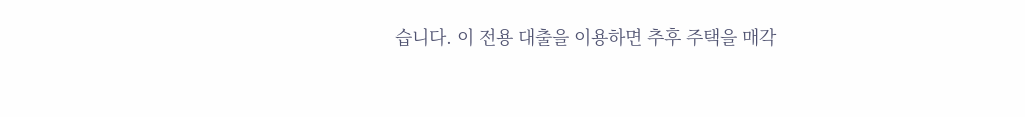습니다. 이 전용 대출을 이용하면 추후 주택을 매각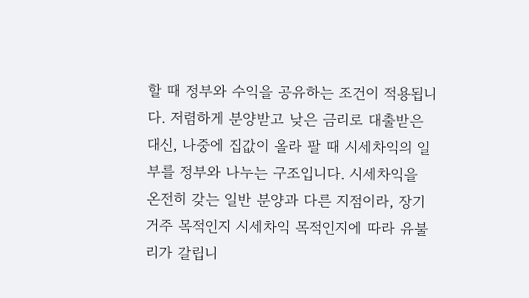할 때 정부와 수익을 공유하는 조건이 적용됩니다. 저렴하게 분양받고 낮은 금리로 대출받은 대신, 나중에 집값이 올라 팔 때 시세차익의 일부를 정부와 나누는 구조입니다. 시세차익을 온전히 갖는 일반 분양과 다른 지점이라, 장기 거주 목적인지 시세차익 목적인지에 따라 유불리가 갈립니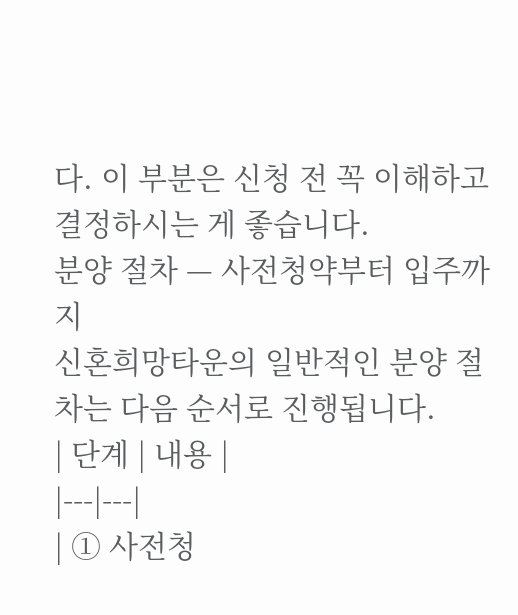다. 이 부분은 신청 전 꼭 이해하고 결정하시는 게 좋습니다.
분양 절차 — 사전청약부터 입주까지
신혼희망타운의 일반적인 분양 절차는 다음 순서로 진행됩니다.
| 단계 | 내용 |
|---|---|
| ① 사전청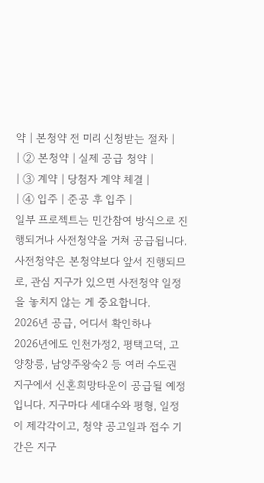약 | 본청약 전 미리 신청받는 절차 |
| ② 본청약 | 실제 공급 청약 |
| ③ 계약 | 당첨자 계약 체결 |
| ④ 입주 | 준공 후 입주 |
일부 프로젝트는 민간참여 방식으로 진행되거나 사전청약을 거쳐 공급됩니다. 사전청약은 본청약보다 앞서 진행되므로, 관심 지구가 있으면 사전청약 일정을 놓치지 않는 게 중요합니다.
2026년 공급, 어디서 확인하나
2026년에도 인천가정2, 평택고덕, 고양창릉, 남양주왕숙2 등 여러 수도권 지구에서 신혼희망타운이 공급될 예정입니다. 지구마다 세대수와 평형, 일정이 제각각이고, 청약 공고일과 접수 기간은 지구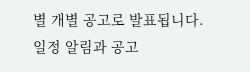별 개별 공고로 발표됩니다.
일정 알림과 공고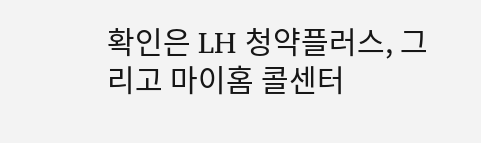확인은 LH 청약플러스, 그리고 마이홈 콜센터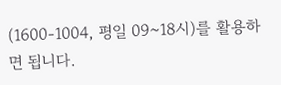(1600-1004, 평일 09~18시)를 활용하면 됩니다.